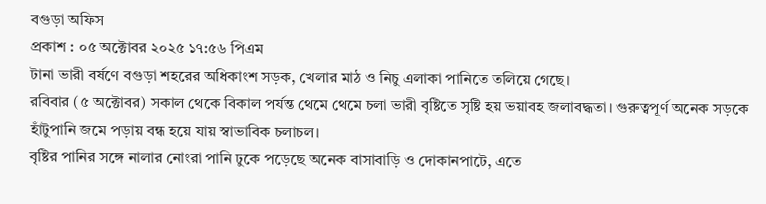বগুড়া অফিস
প্রকাশ : ০৫ অক্টোবর ২০২৫ ১৭:৫৬ পিএম
টানা ভারী বর্ষণে বগুড়া শহরের অধিকাংশ সড়ক, খেলার মাঠ ও নিচু এলাকা পানিতে তলিয়ে গেছে।
রবিবার (৫ অক্টোবর) সকাল থেকে বিকাল পর্যন্ত থেমে থেমে চলা ভারী বৃষ্টিতে সৃষ্টি হয় ভয়াবহ জলাবদ্ধতা। গুরুত্বপূর্ণ অনেক সড়কে হাঁটুপানি জমে পড়ায় বন্ধ হয়ে যায় স্বাভাবিক চলাচল।
বৃষ্টির পানির সঙ্গে নালার নোংরা পানি ঢুকে পড়েছে অনেক বাসাবাড়ি ও দোকানপাটে, এতে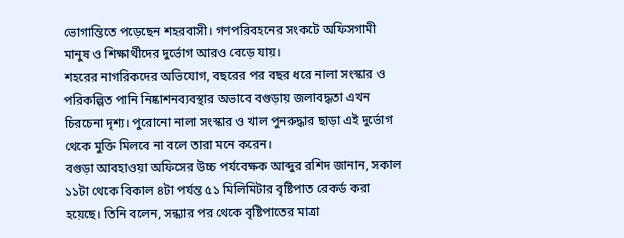ভোগান্তিতে পড়েছেন শহরবাসী। গণপরিবহনের সংকটে অফিসগামী মানুষ ও শিক্ষার্থীদের দুর্ভোগ আরও বেড়ে যায়।
শহরের নাগরিকদের অভিযোগ, বছরের পর বছর ধরে নালা সংস্কার ও পরিকল্পিত পানি নিষ্কাশনব্যবস্থার অভাবে বগুড়ায় জলাবদ্ধতা এখন চিরচেনা দৃশ্য। পুরোনো নালা সংস্কার ও খাল পুনরুদ্ধার ছাড়া এই দুর্ভোগ থেকে মুক্তি মিলবে না বলে তারা মনে করেন।
বগুড়া আবহাওয়া অফিসের উচ্চ পর্যবেক্ষক আব্দুর রশিদ জানান, সকাল ১১টা থেকে বিকাল ৪টা পর্যন্ত ৫১ মিলিমিটার বৃষ্টিপাত রেকর্ড করা হয়েছে। তিনি বলেন, সন্ধ্যার পর থেকে বৃষ্টিপাতের মাত্রা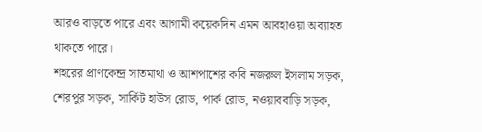আরও বাড়তে পারে এবং আগামী কয়েকদিন এমন আবহাওয়া অব্যাহত থাকতে পারে।
শহরের প্রাণকেন্দ্র সাতমাথা ও আশপাশের কবি নজরুল ইসলাম সড়ক, শেরপুর সড়ক, সার্কিট হাউস রোড, পার্ক রোড, নওয়াববাড়ি সড়ক,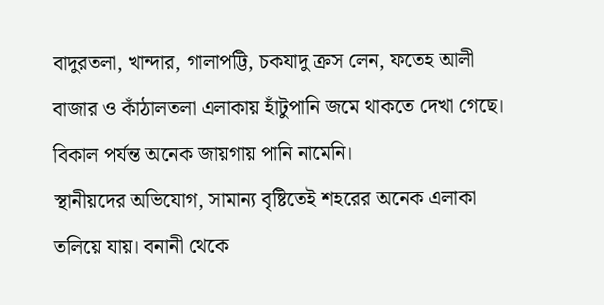বাদুরতলা, খান্দার, গালাপট্টি, চকযাদু ক্রস লেন, ফতেহ আলী বাজার ও কাঁঠালতলা এলাকায় হাঁটুপানি জমে থাকতে দেখা গেছে। বিকাল পর্যন্ত অনেক জায়গায় পানি নামেনি।
স্থানীয়দের অভিযোগ, সামান্য বৃষ্টিতেই শহরের অনেক এলাকা তলিয়ে যায়। বনানী থেকে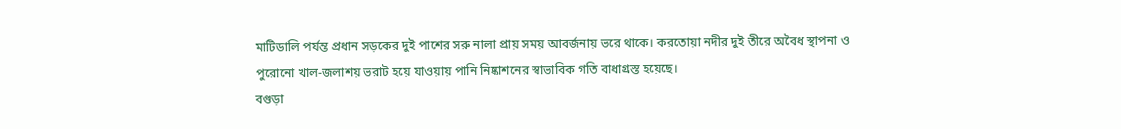মাটিডালি পর্যন্ত প্রধান সড়কের দুই পাশের সরু নালা প্রায় সময় আবর্জনায় ভরে থাকে। করতোয়া নদীর দুই তীরে অবৈধ স্থাপনা ও পুরোনো খাল-জলাশয় ভরাট হয়ে যাওয়ায় পানি নিষ্কাশনের স্বাভাবিক গতি বাধাগ্রস্ত হয়েছে।
বগুড়া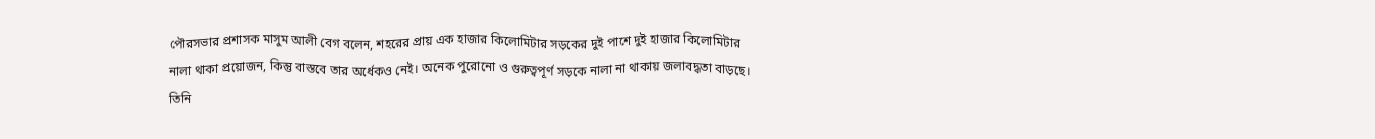পৌরসভার প্রশাসক মাসুম আলী বেগ বলেন, শহরের প্রায় এক হাজার কিলোমিটার সড়কের দুই পাশে দুই হাজার কিলোমিটার নালা থাকা প্রয়োজন, কিন্তু বাস্তবে তার অর্ধেকও নেই। অনেক পুরোনো ও গুরুত্বপূর্ণ সড়কে নালা না থাকায় জলাবদ্ধতা বাড়ছে।
তিনি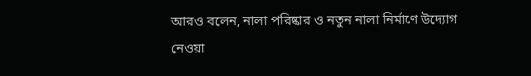আরও বলেন, নালা পরিষ্কার ও নতুন নালা নির্মাণে উদ্যোগ নেওয়া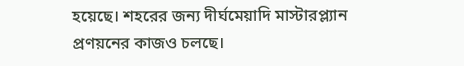হয়েছে। শহরের জন্য দীর্ঘমেয়াদি মাস্টারপ্ল্যান প্রণয়নের কাজও চলছে।